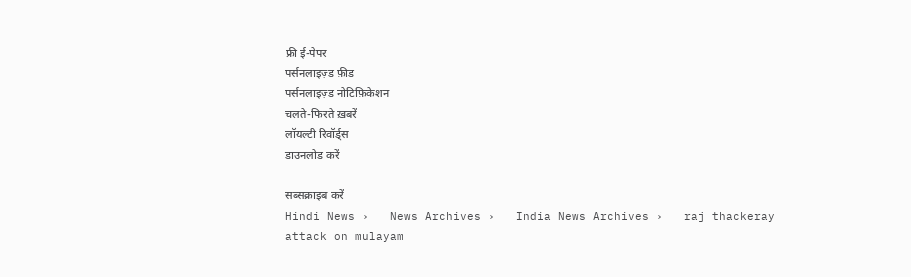फ्री ई-पेपर
पर्सनलाइज़्ड फ़ीड
पर्सनलाइज़्ड नोटिफ़िकेशन
चलते-फिरते ख़बरें
लॉयल्टी रिवॉर्ड्स
डाउनलोड करें

सब्सक्राइब करें
Hindi News ›   News Archives ›   India News Archives ›   raj thackeray attack on mulayam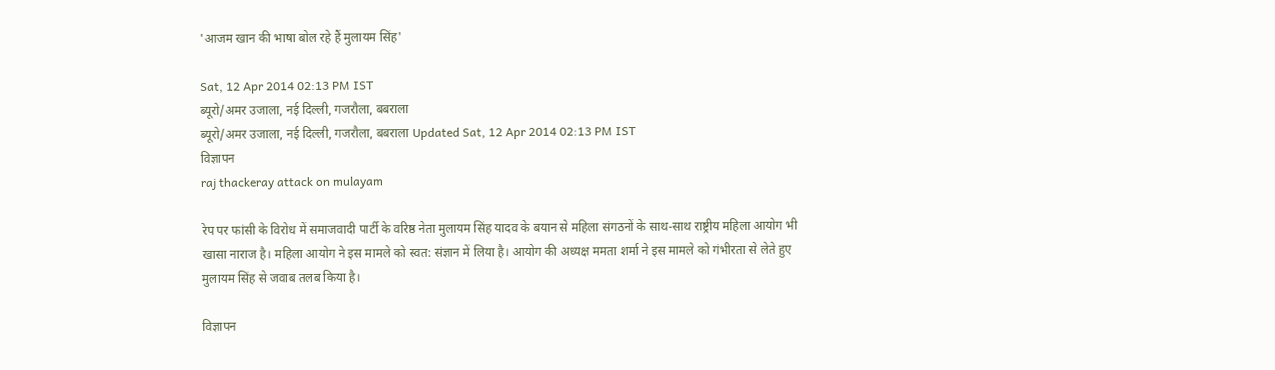'आजम खान की भाषा बोल रहे हैं मुलायम सिंह'

Sat, 12 Apr 2014 02:13 PM IST
ब्यूरो/अमर उजाला, नई दिल्ली, गजरौला, बबराला
ब्यूरो/अमर उजाला, नई दिल्ली, गजरौला, बबराला Updated Sat, 12 Apr 2014 02:13 PM IST
विज्ञापन
raj thackeray attack on mulayam

रेप पर फांसी के विरोध में समाजवादी पार्टी के वरिष्ठ नेता मुलायम सिंह यादव के बयान से महिला संगठनों के साथ-साथ राष्ट्रीय महिला आयोग भी खासा नाराज है। महिला आयोग ने इस मामले को स्वत: संज्ञान में लिया है। आयोग की अध्यक्ष ममता शर्मा ने इस मामले को गंभीरता से लेते हुए मुलायम सिंह से जवाब तलब किया है।

विज्ञापन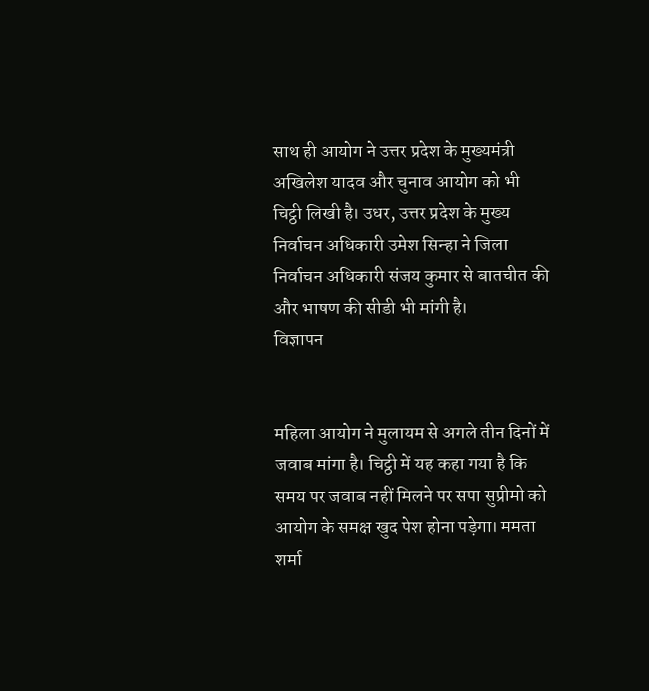साथ ही आयोग ने उत्तर प्रदेश के मुख्यमंत्री अखिलेश यादव और चुनाव आयोग को भी चिट्ठी लिखी है। उधर, उत्तर प्रदेश के मुख्य निर्वाचन अधिकारी उमेश सिन्हा ने जिला निर्वाचन अधिकारी संजय कुमार से बातचीत की और भाषण की सीडी भी मांगी है।
विज्ञापन


महिला आयोग ने मुलायम से अगले तीन दिनों में जवाब मांगा है। चिट्ठी में यह कहा गया है कि समय पर जवाब नहीं मिलने पर सपा सुप्रीमो को आयोग के समक्ष खुद पेश होना पड़ेगा। ममता शर्मा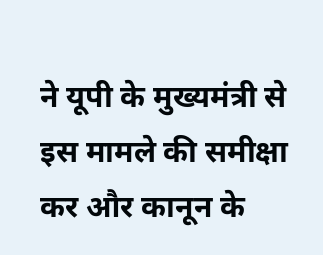ने यूपी के मुख्यमंत्री से इस मामले की समीक्षा कर और कानून के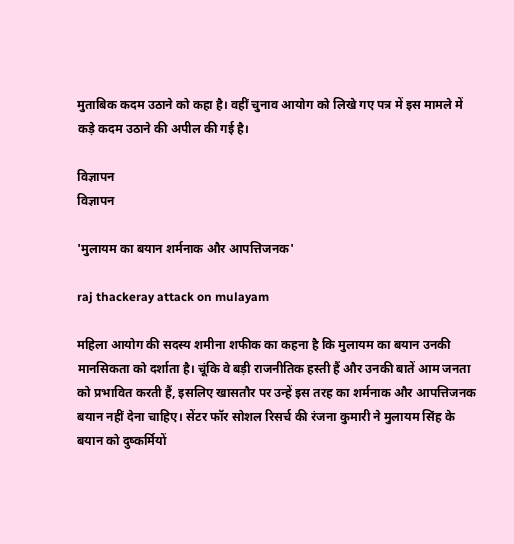मुताबिक कदम उठाने को कहा है। वहीं चुनाव आयोग को लिखे गए पत्र में इस मामले में कड़े कदम उठाने की अपील की गई है।

विज्ञापन
विज्ञापन

'मुलायम का बयान शर्मनाक और आपत्तिजनक'

raj thackeray attack on mulayam

महिला आयोग की सदस्य शमीना शफीक का कहना है कि मुलायम का बयान उनकी मानसिकता को दर्शाता है। चूंकि वे बड़ी राजनीतिक हस्ती हैं और उनकी बातें आम जनता को प्रभावित करती हैं, इसलिए खासतौर पर उन्हें इस तरह का शर्मनाक और आपत्तिजनक बयान नहीं देना चाहिए। सेंटर फॉर सोशल रिसर्च की रंजना कुमारी ने मुलायम सिंह के बयान को दुष्कर्मियों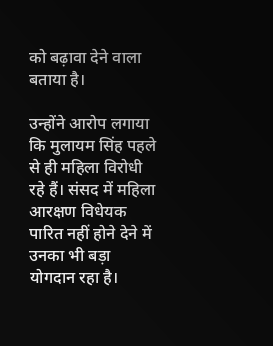को बढ़ावा देने वाला बताया है।

उन्होंने आरोप लगाया कि मुलायम सिंह पहले से ही महिला विरोधी रहे हैं। संसद में महिला आरक्षण विधेयक पारित नहीं होने देने में उनका भी बड़ा योगदान रहा है।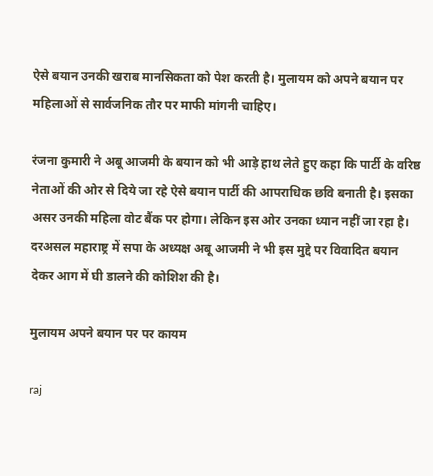ऐसे बयान उनकी खराब मानसिकता को पेश करती है। मुलायम को अपने बयान पर महिलाओं से सार्वजनिक तौर पर माफी मांगनी चाहिए।

रंजना कुमारी ने अबू आजमी के बयान को भी आड़े हाथ लेते हुए कहा कि पार्टी के वरिष्ठ नेताओं की ओर से दिये जा रहे ऐसे बयान पार्टी की आपराधिक छवि बनाती है। इसका असर उनकी महिला वोट बैंक पर होगा। लेकिन इस ओर उनका ध्यान नहीं जा रहा है। दरअसल महाराष्ट्र में सपा के अध्यक्ष अबू आजमी ने भी इस मुद्दे पर विवादित बयान देकर आग में घी डालने की कोशिश की है।

मुलायम अपने बयान पर पर कायम

raj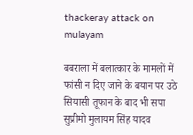thackeray attack on mulayam

बबराला में बलात्कार के मामलों में फांसी न दिए जाने के बयान पर उठे सियासी तूफान के बाद भी सपा सुप्रीमो मुलायम सिंह यादव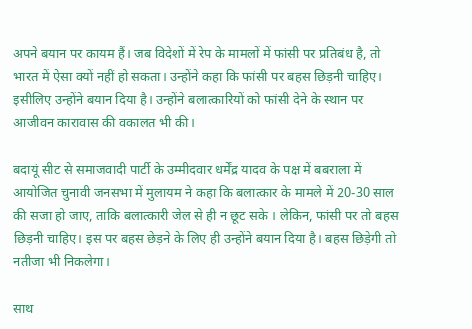अपने बयान पर कायम हैं। जब विदेशों में रेप के मामलों में फांसी पर प्रतिबंध है, तो भारत में ऐसा क्यों नहीं हो सकता। उन्होंने कहा कि फांसी पर बहस छिड़नी चाहिए। इसीलिए उन्होंने बयान दिया है। उन्होंने बलात्कारियों को फांसी देने के स्थान पर आजीवन कारावास की वकालत भी की।

बदायूं सीट से समाजवादी पार्टी के उम्मीदवार धर्मेंद्र यादव के पक्ष में बबराला में आयोजित चुनावी जनसभा में मुलायम ने कहा कि बलात्कार के मामले में 20-30 साल की सजा हो जाए, ताकि बलात्कारी जेल से ही न छूट सके । लेकिन, फांसी पर तो बहस छिड़नी चाहिए। इस पर बहस छेड़ने के लिए ही उन्होंने बयान दिया है। बहस छिड़ेगी तो नतीजा भी निकलेगा।

साथ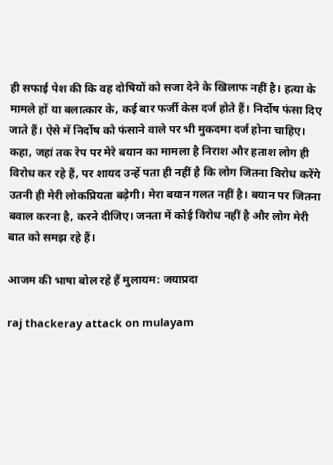ही सफाई पेश की कि वह दोषियों को सजा देने के खिलाफ नहीं है। हत्या के मामले हों या बलात्कार के, कई बार फर्जी केस दर्ज होते हैं। निर्दोष फंसा दिए जाते हैं। ऐसे में निर्दोष को फंसाने वाले पर भी मुकदमा दर्ज होना चाहिए। कहा, जहां तक रेप पर मेरे बयान का मामला है निराश और हताश लोग ही विरोध कर रहे हैं, पर शायद उन्हें पता ही नहीं है कि लोग जितना विरोध करेंगे उतनी ही मेरी लोकप्रियता बढ़ेगी। मेरा बयान गलत नहीं है। बयान पर जितना बवाल करना है, करने दीजिए। जनता में कोई विरोध नहीं है और लोग मेरी बात को समझ रहे हैं।

आजम की भाषा बोल रहे हैं मुलायम: जयाप्रदा

raj thackeray attack on mulayam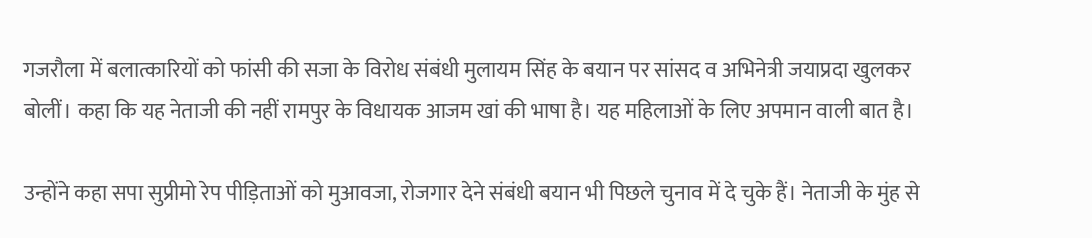गजरौला में बलात्कारियों को फांसी की सजा के विरोध संबंधी मुलायम सिंह के बयान पर सांसद व अभिनेत्री जयाप्रदा खुलकर बोलीं। कहा कि यह नेताजी की नहीं रामपुर के विधायक आजम खां की भाषा है। यह महिलाओं के लिए अपमान वाली बात है।

उन्होंने कहा सपा सुप्रीमो रेप पीड़िताओं को मुआवजा, रोजगार देने संबंधी बयान भी पिछले चुनाव में दे चुके हैं। नेताजी के मुंह से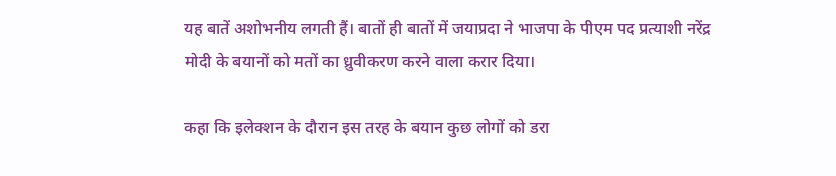यह बातें अशोभनीय लगती हैं। बातों ही बातों में जयाप्रदा ने भाजपा के पीएम पद प्रत्याशी नरेंद्र मोदी के बयानों को मतों का ध्रुवीकरण करने वाला करार दिया।

कहा कि इलेक्शन के दौरान इस तरह के बयान कुछ लोगों को डरा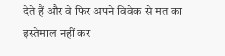देते हैं और वे फिर अपने विवेक से मत का इस्तेमाल नहीं कर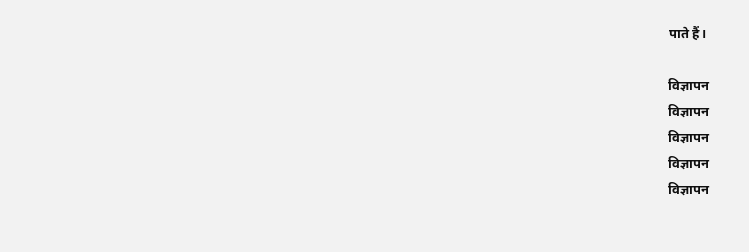पाते हैं।

विज्ञापन
विज्ञापन
विज्ञापन
विज्ञापन
विज्ञापन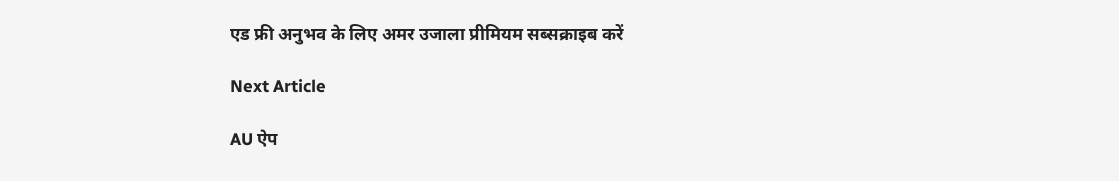एड फ्री अनुभव के लिए अमर उजाला प्रीमियम सब्सक्राइब करें

Next Article

AU ऐप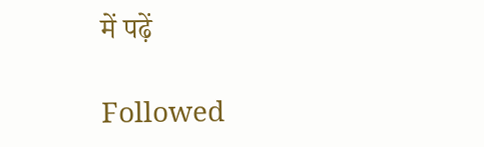में पढ़ें

Followed